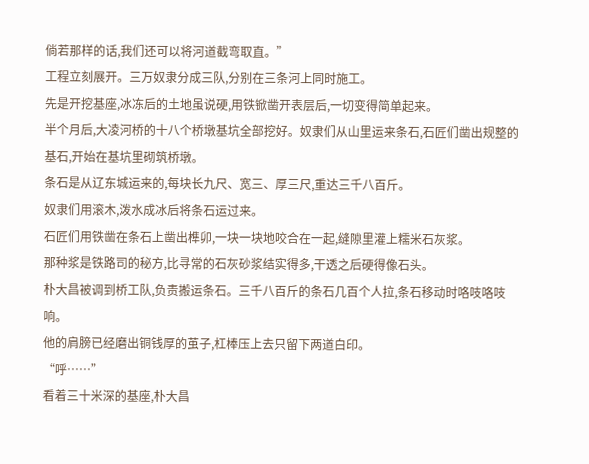倘若那样的话,我们还可以将河道截弯取直。”
工程立刻展开。三万奴隶分成三队,分别在三条河上同时施工。
先是开挖基座,冰冻后的土地虽说硬,用铁锨凿开表层后,一切变得简单起来。
半个月后,大凌河桥的十八个桥墩基坑全部挖好。奴隶们从山里运来条石,石匠们凿出规整的基石,开始在基坑里砌筑桥墩。
条石是从辽东城运来的,每块长九尺、宽三、厚三尺,重达三千八百斤。
奴隶们用滚木,泼水成冰后将条石运过来。
石匠们用铁凿在条石上凿出榫卯,一块一块地咬合在一起,缝隙里灌上糯米石灰浆。
那种浆是铁路司的秘方,比寻常的石灰砂浆结实得多,干透之后硬得像石头。
朴大昌被调到桥工队,负责搬运条石。三千八百斤的条石几百个人拉,条石移动时咯吱咯吱响。
他的肩膀已经磨出铜钱厚的茧子,杠棒压上去只留下两道白印。
“呼……”
看着三十米深的基座,朴大昌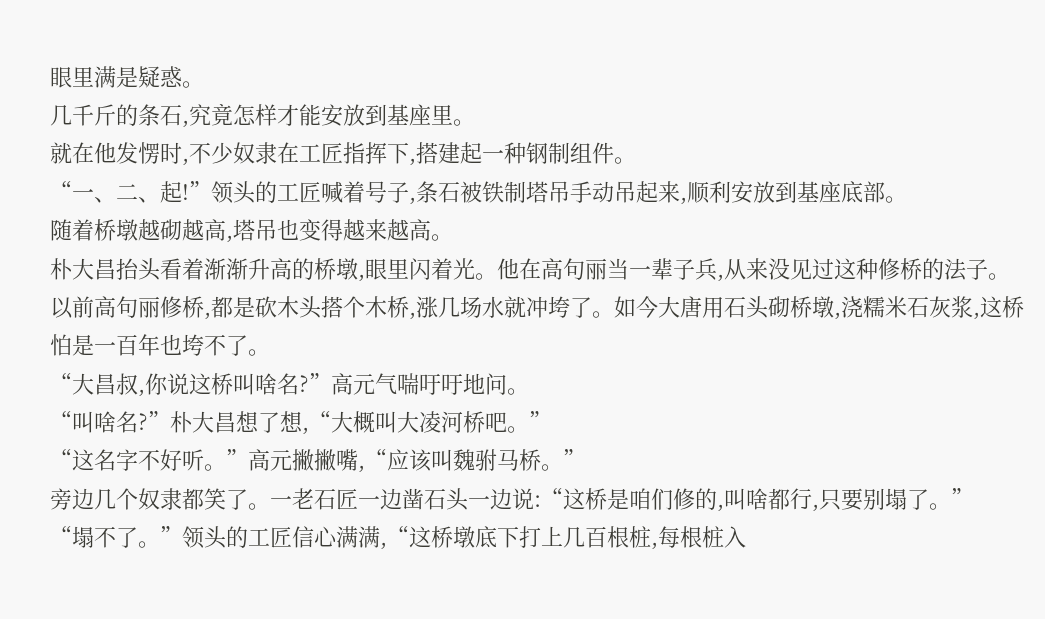眼里满是疑惑。
几千斤的条石,究竟怎样才能安放到基座里。
就在他发愣时,不少奴隶在工匠指挥下,搭建起一种钢制组件。
“一、二、起!”领头的工匠喊着号子,条石被铁制塔吊手动吊起来,顺利安放到基座底部。
随着桥墩越砌越高,塔吊也变得越来越高。
朴大昌抬头看着渐渐升高的桥墩,眼里闪着光。他在高句丽当一辈子兵,从来没见过这种修桥的法子。
以前高句丽修桥,都是砍木头搭个木桥,涨几场水就冲垮了。如今大唐用石头砌桥墩,浇糯米石灰浆,这桥怕是一百年也垮不了。
“大昌叔,你说这桥叫啥名?”高元气喘吁吁地问。
“叫啥名?”朴大昌想了想,“大概叫大凌河桥吧。”
“这名字不好听。”高元撇撇嘴,“应该叫魏驸马桥。”
旁边几个奴隶都笑了。一老石匠一边凿石头一边说:“这桥是咱们修的,叫啥都行,只要别塌了。”
“塌不了。”领头的工匠信心满满,“这桥墩底下打上几百根桩,每根桩入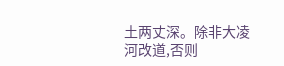土两丈深。除非大凌河改道,否则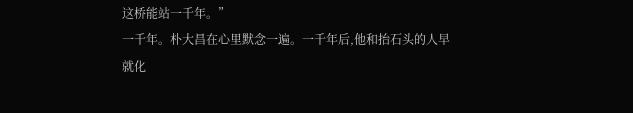这桥能站一千年。”
一千年。朴大昌在心里默念一遍。一千年后,他和抬石头的人早就化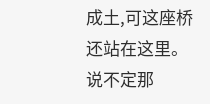成土,可这座桥还站在这里。
说不定那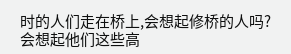时的人们走在桥上,会想起修桥的人吗?会想起他们这些高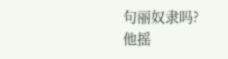句丽奴隶吗?
他摇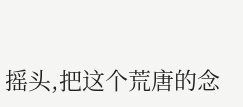摇头,把这个荒唐的念